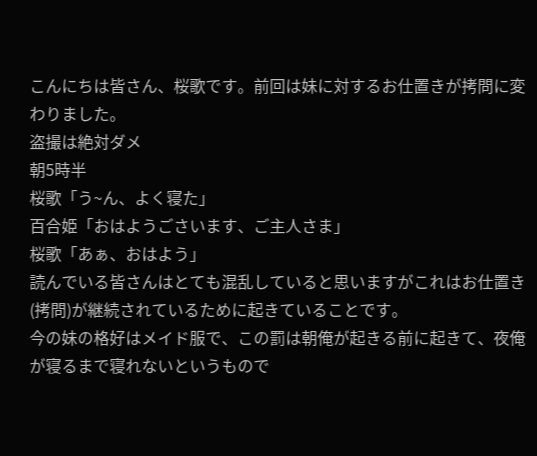こんにちは皆さん、桜歌です。前回は妹に対するお仕置きが拷問に変わりました。
盗撮は絶対ダメ
朝5時半
桜歌「う~ん、よく寝た」
百合姫「おはようごさいます、ご主人さま」
桜歌「あぁ、おはよう」
読んでいる皆さんはとても混乱していると思いますがこれはお仕置き(拷問)が継続されているために起きていることです。
今の妹の格好はメイド服で、この罰は朝俺が起きる前に起きて、夜俺が寝るまで寝れないというもので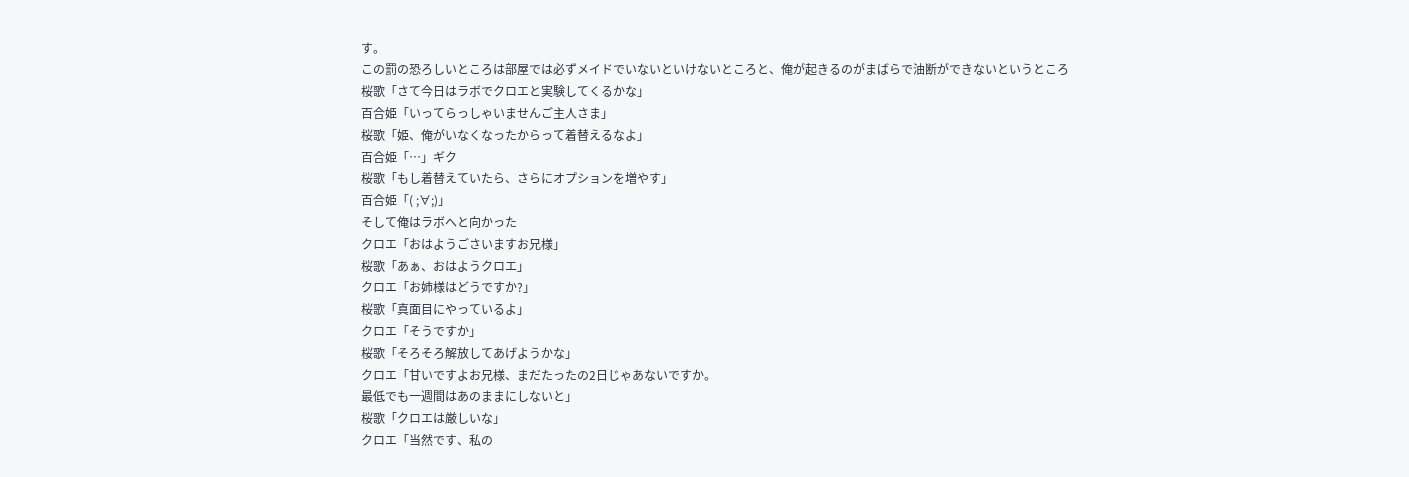す。
この罰の恐ろしいところは部屋では必ずメイドでいないといけないところと、俺が起きるのがまばらで油断ができないというところ
桜歌「さて今日はラボでクロエと実験してくるかな」
百合姫「いってらっしゃいませんご主人さま」
桜歌「姫、俺がいなくなったからって着替えるなよ」
百合姫「…」ギク
桜歌「もし着替えていたら、さらにオプションを増やす」
百合姫「( ;∀;)」
そして俺はラボへと向かった
クロエ「おはようごさいますお兄様」
桜歌「あぁ、おはようクロエ」
クロエ「お姉様はどうですか?」
桜歌「真面目にやっているよ」
クロエ「そうですか」
桜歌「そろそろ解放してあげようかな」
クロエ「甘いですよお兄様、まだたったの2日じゃあないですか。
最低でも一週間はあのままにしないと」
桜歌「クロエは厳しいな」
クロエ「当然です、私の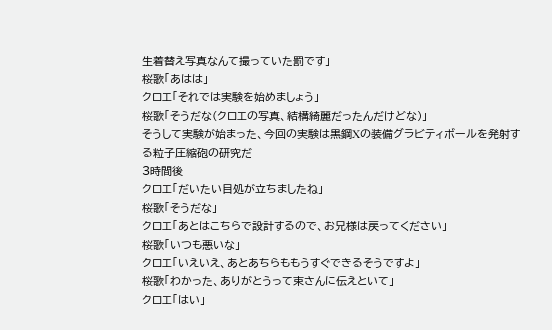生着替え写真なんて撮っていた罰です」
桜歌「あはは」
クロエ「それでは実験を始めましょう」
桜歌「そうだな(クロエの写真、結構綺麗だったんだけどな)」
そうして実験が始まった、今回の実験は黒鋼Χの装備グラビティボールを発射する粒子圧縮砲の研究だ
3時間後
クロエ「だいたい目処が立ちましたね」
桜歌「そうだな」
クロエ「あとはこちらで設計するので、お兄様は戻ってください」
桜歌「いつも悪いな」
クロエ「いえいえ、あとあちらももうすぐできるそうですよ」
桜歌「わかった、ありがとうって束さんに伝えといて」
クロエ「はい」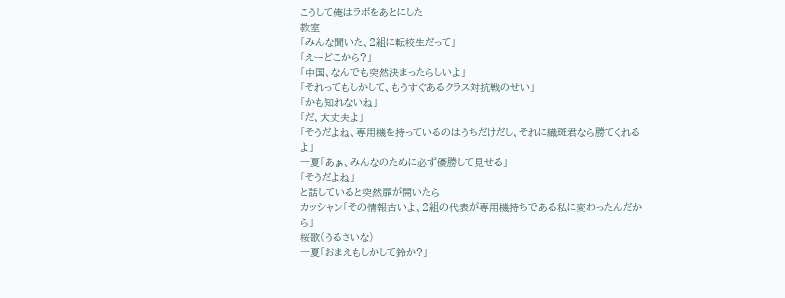こうして俺はラボをあとにした
教室
「みんな聞いた、2組に転校生だって」
「えーどこから?」
「中国、なんでも突然決まったらしいよ」
「それってもしかして、もうすぐあるクラス対抗戦のせい」
「かも知れないね」
「だ、大丈夫よ」
「そうだよね、専用機を持っているのはうちだけだし、それに織斑君なら勝てくれるよ」
一夏「あぁ、みんなのために必ず優勝して見せる」
「そうだよね」
と話していると突然扉が開いたら
カッシャン「その情報古いよ、2組の代表が専用機持ちである私に変わったんだから」
桜歌(うるさいな)
一夏「おまえもしかして鈴か?」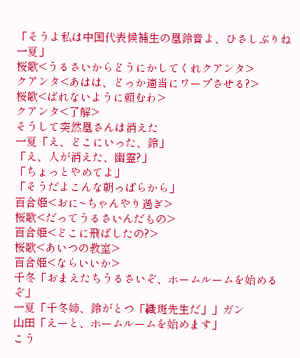「そうよ私は中国代表候補生の凰鈴音よ、ひさしぶりね一夏」
桜歌<うるさいからどうにかしてくれクアンタ>
クアンタ<あはは、どっか適当にワープさせる?>
桜歌<ばれないように頼むわ>
クアンタ<了解>
そうして突然凰さんは消えた
一夏「え、どこにいった、鈴」
「え、人が消えた、幽霊?」
「ちょっとやめてよ」
「そうだよこんな朝っぱらから」
百合姫<おに~ちゃんやり過ぎ>
桜歌<だってうるさいんだもの>
百合姫<どこに飛ばしたの?>
桜歌<あいつの教室>
百合姫<ならいいか>
千冬「おまえたちうるさいぞ、ホームルームを始めるぞ」
一夏「千冬姉、鈴がとつ「織斑先生だ」」ガン
山田「えーと、ホームルームを始めます」
こう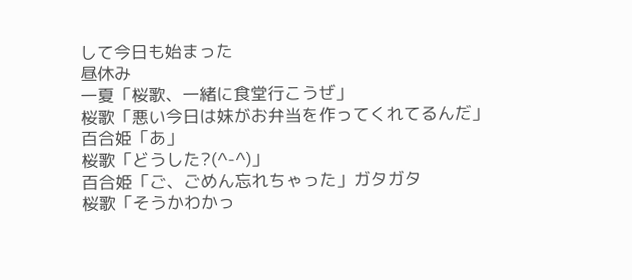して今日も始まった
昼休み
一夏「桜歌、一緒に食堂行こうぜ」
桜歌「悪い今日は妹がお弁当を作ってくれてるんだ」
百合姫「あ」
桜歌「どうした?(^-^)」
百合姫「ご、ごめん忘れちゃった」ガタガタ
桜歌「そうかわかっ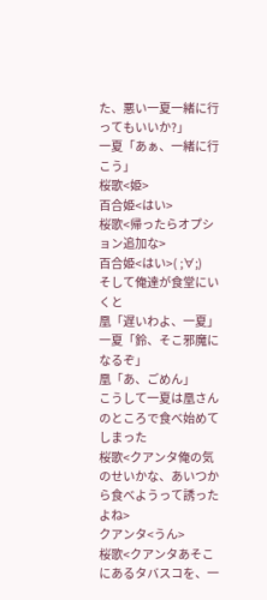た、悪い一夏一緒に行ってもいいか?」
一夏「あぁ、一緒に行こう」
桜歌<姫>
百合姫<はい>
桜歌<帰ったらオプション追加な>
百合姫<はい>( ;∀;)
そして俺達が食堂にいくと
凰「遅いわよ、一夏」
一夏「鈴、そこ邪魔になるぞ」
凰「あ、ごめん」
こうして一夏は凰さんのところで食べ始めてしまった
桜歌<クアンタ俺の気のせいかな、あいつから食べようって誘ったよね>
クアンタ<うん>
桜歌<クアンタあそこにあるタバスコを、一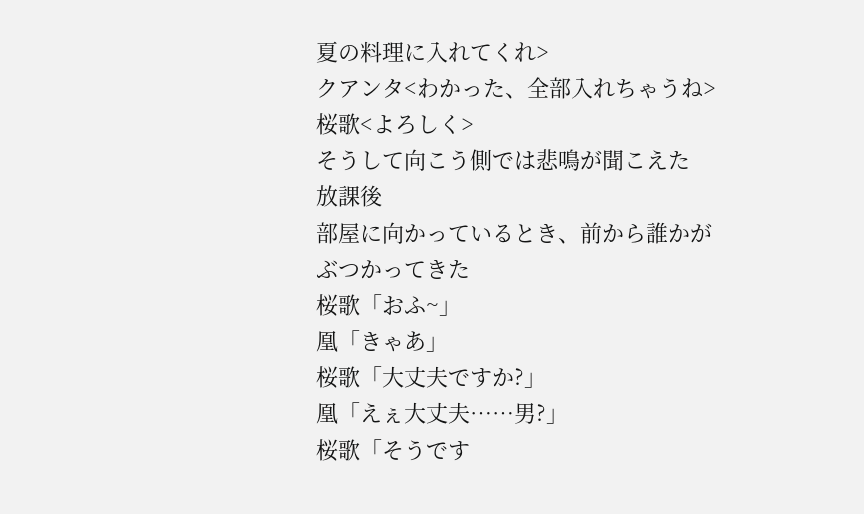夏の料理に入れてくれ>
クアンタ<わかった、全部入れちゃうね>
桜歌<よろしく>
そうして向こう側では悲鳴が聞こえた
放課後
部屋に向かっているとき、前から誰かがぶつかってきた
桜歌「おふ~」
凰「きゃあ」
桜歌「大丈夫ですか?」
凰「えぇ大丈夫……男?」
桜歌「そうです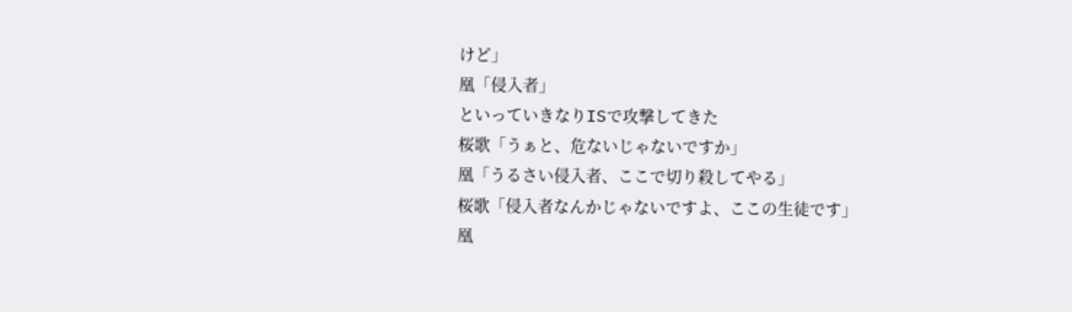けど」
凰「侵入者」
といっていきなりISで攻撃してきた
桜歌「うぁと、危ないじゃないですか」
凰「うるさい侵入者、ここで切り殺してやる」
桜歌「侵入者なんかじゃないですよ、ここの生徒です」
凰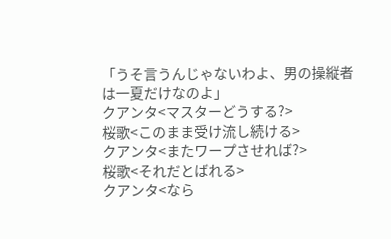「うそ言うんじゃないわよ、男の操縦者は一夏だけなのよ」
クアンタ<マスターどうする?>
桜歌<このまま受け流し続ける>
クアンタ<またワープさせれば?>
桜歌<それだとばれる>
クアンタ<なら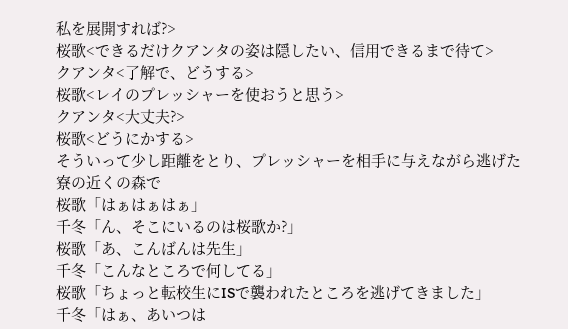私を展開すれば?>
桜歌<できるだけクアンタの姿は隠したい、信用できるまで待て>
クアンタ<了解で、どうする>
桜歌<レイのプレッシャーを使おうと思う>
クアンタ<大丈夫?>
桜歌<どうにかする>
そういって少し距離をとり、プレッシャーを相手に与えながら逃げた
寮の近くの森で
桜歌「はぁはぁはぁ」
千冬「ん、そこにいるのは桜歌か?」
桜歌「あ、こんばんは先生」
千冬「こんなところで何してる」
桜歌「ちょっと転校生にISで襲われたところを逃げてきました」
千冬「はぁ、あいつは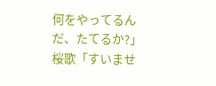何をやってるんだ、たてるか?」
桜歌「すいませ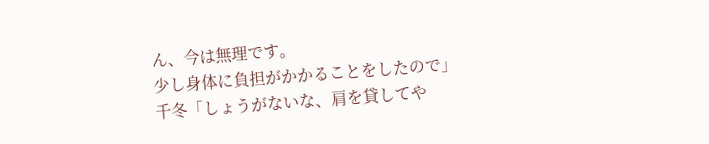ん、今は無理です。
少し身体に負担がかかることをしたので」
千冬「しょうがないな、肩を貸してや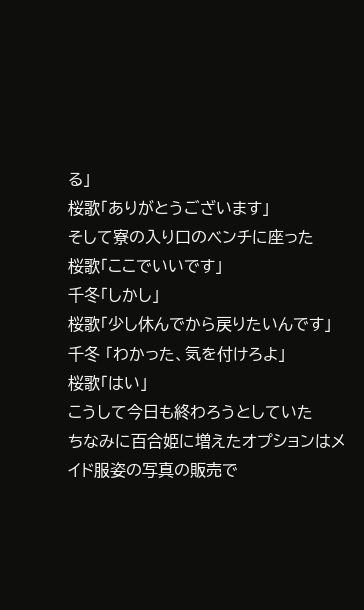る」
桜歌「ありがとうございます」
そして寮の入り口のベンチに座った
桜歌「ここでいいです」
千冬「しかし」
桜歌「少し休んでから戻りたいんです」
千冬 「わかった、気を付けろよ」
桜歌「はい」
こうして今日も終わろうとしていた
ちなみに百合姫に増えたオプションはメイド服姿の写真の販売で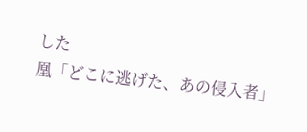した
凰「どこに逃げた、あの侵入者」